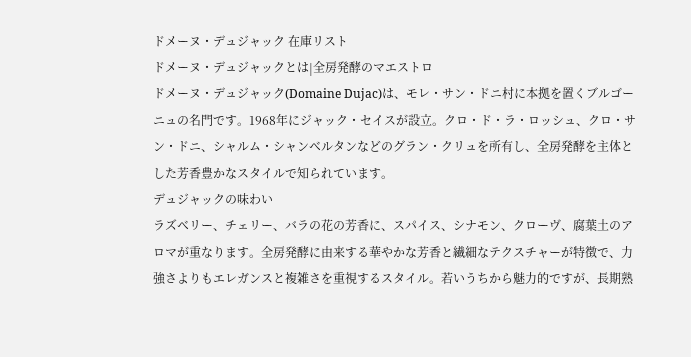ドメーヌ・デュジャック 在庫リスト
ドメーヌ・デュジャックとは|全房発酵のマエストロ
ドメーヌ・デュジャック(Domaine Dujac)は、モレ・サン・ドニ村に本拠を置くブルゴーニュの名門です。1968年にジャック・セイスが設立。クロ・ド・ラ・ロッシュ、クロ・サン・ドニ、シャルム・シャンベルタンなどのグラン・クリュを所有し、全房発酵を主体とした芳香豊かなスタイルで知られています。
デュジャックの味わい
ラズベリー、チェリー、バラの花の芳香に、スパイス、シナモン、クローヴ、腐葉土のアロマが重なります。全房発酵に由来する華やかな芳香と繊細なテクスチャーが特徴で、力強さよりもエレガンスと複雑さを重視するスタイル。若いうちから魅力的ですが、長期熟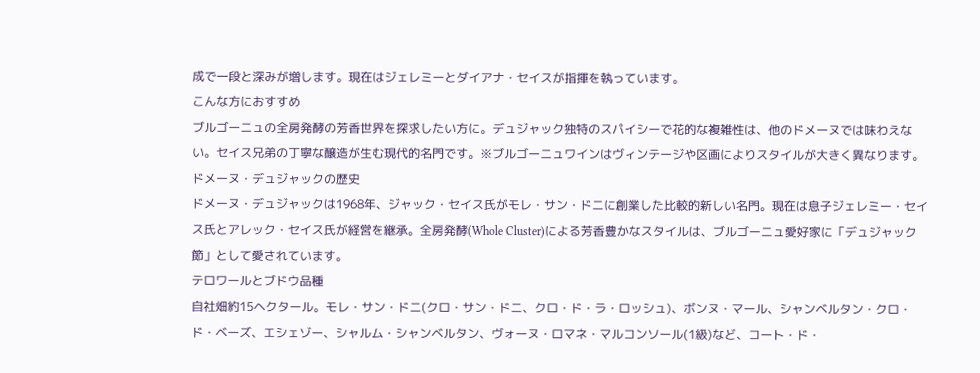成で一段と深みが増します。現在はジェレミーとダイアナ・セイスが指揮を執っています。
こんな方におすすめ
ブルゴーニュの全房発酵の芳香世界を探求したい方に。デュジャック独特のスパイシーで花的な複雑性は、他のドメーヌでは味わえない。セイス兄弟の丁寧な醸造が生む現代的名門です。※ブルゴーニュワインはヴィンテージや区画によりスタイルが大きく異なります。
ドメーヌ・デュジャックの歴史
ドメーヌ・デュジャックは1968年、ジャック・セイス氏がモレ・サン・ドニに創業した比較的新しい名門。現在は息子ジェレミー・セイス氏とアレック・セイス氏が経営を継承。全房発酵(Whole Cluster)による芳香豊かなスタイルは、ブルゴーニュ愛好家に「デュジャック節」として愛されています。
テロワールとブドウ品種
自社畑約15ヘクタール。モレ・サン・ドニ(クロ・サン・ドニ、クロ・ド・ラ・ロッシュ)、ボンヌ・マール、シャンベルタン・クロ・ド・ベーズ、エシェゾー、シャルム・シャンベルタン、ヴォーヌ・ロマネ・マルコンソール(1級)など、コート・ド・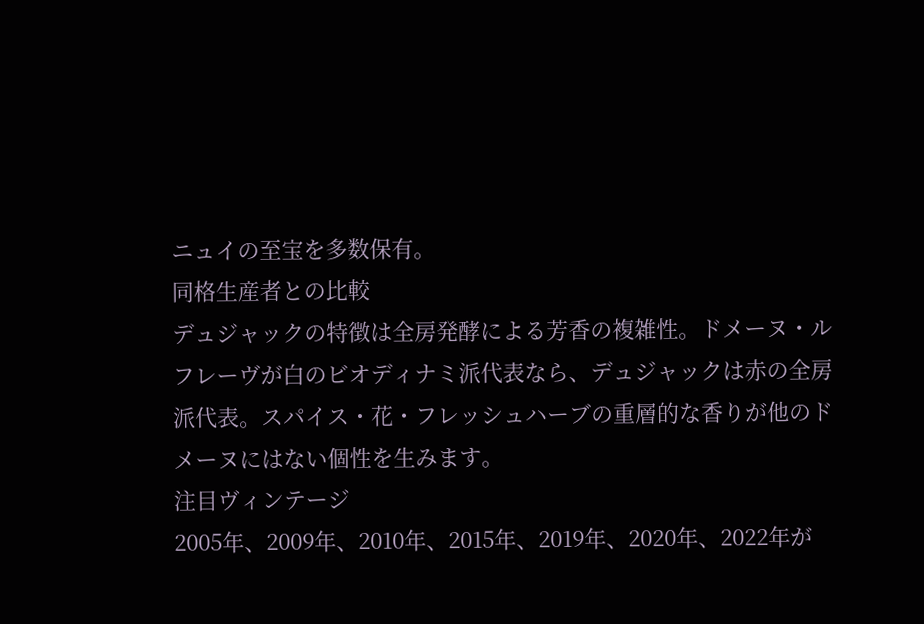ニュイの至宝を多数保有。
同格生産者との比較
デュジャックの特徴は全房発酵による芳香の複雑性。ドメーヌ・ルフレーヴが白のビオディナミ派代表なら、デュジャックは赤の全房派代表。スパイス・花・フレッシュハーブの重層的な香りが他のドメーヌにはない個性を生みます。
注目ヴィンテージ
2005年、2009年、2010年、2015年、2019年、2020年、2022年が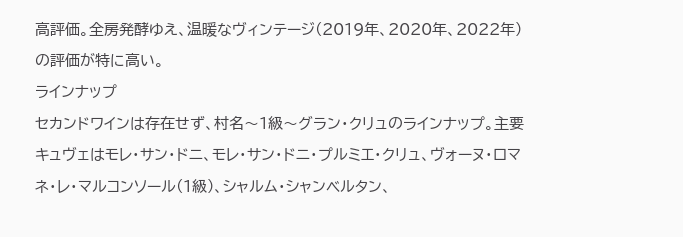高評価。全房発酵ゆえ、温暖なヴィンテージ(2019年、2020年、2022年)の評価が特に高い。
ラインナップ
セカンドワインは存在せず、村名〜1級〜グラン・クリュのラインナップ。主要キュヴェはモレ・サン・ドニ、モレ・サン・ドニ・プルミエ・クリュ、ヴォーヌ・ロマネ・レ・マルコンソール(1級)、シャルム・シャンベルタン、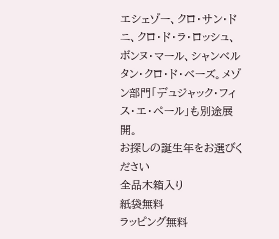エシェゾー、クロ・サン・ドニ、クロ・ド・ラ・ロッシュ、ボンヌ・マール、シャンベルタン・クロ・ド・ベーズ。メゾン部門「デュジャック・フィス・エ・ペール」も別途展開。
お探しの誕生年をお選びください
全品木箱入り
紙袋無料
ラッピング無料